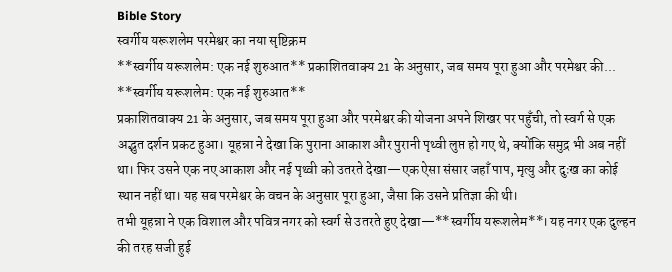Bible Story
स्वर्गीय यरूशलेम परमेश्वर का नया सृष्टिक्रम
**स्वर्गीय यरूशलेम: एक नई शुरुआत** प्रकाशितवाक्य 21 के अनुसार, जब समय पूरा हुआ और परमेश्वर की...
**स्वर्गीय यरूशलेम: एक नई शुरुआत**
प्रकाशितवाक्य 21 के अनुसार, जब समय पूरा हुआ और परमेश्वर की योजना अपने शिखर पर पहुँची, तो स्वर्ग से एक अद्भुत दर्शन प्रकट हुआ। यूहन्ना ने देखा कि पुराना आकाश और पुरानी पृथ्वी लुप्त हो गए थे, क्योंकि समुद्र भी अब नहीं था। फिर उसने एक नए आकाश और नई पृथ्वी को उतरते देखा—एक ऐसा संसार जहाँ पाप, मृत्यु और दुःख का कोई स्थान नहीं था। यह सब परमेश्वर के वचन के अनुसार पूरा हुआ, जैसा कि उसने प्रतिज्ञा की थी।
तभी यूहन्ना ने एक विशाल और पवित्र नगर को स्वर्ग से उतरते हुए देखा—**स्वर्गीय यरूशलेम**। यह नगर एक दुल्हन की तरह सजी हुई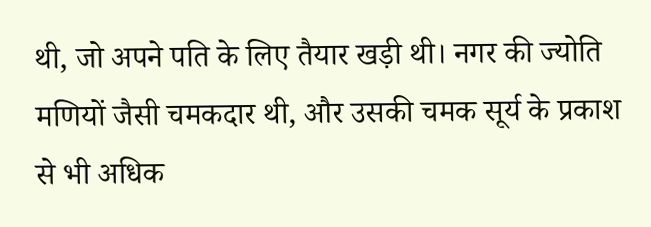थी, जो अपने पति के लिए तैयार खड़ी थी। नगर की ज्योति मणियों जैसी चमकदार थी, और उसकी चमक सूर्य के प्रकाश से भी अधिक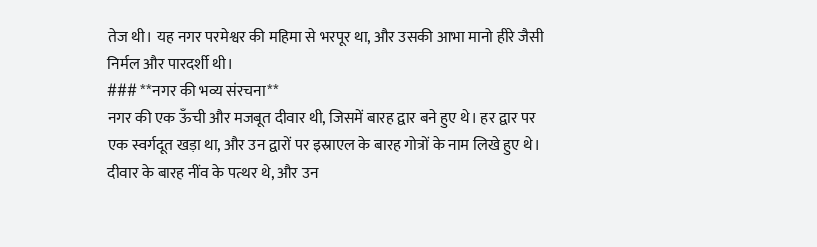तेज थी। यह नगर परमेश्वर की महिमा से भरपूर था, और उसकी आभा मानो हीरे जैसी निर्मल और पारदर्शी थी।
### **नगर की भव्य संरचना**
नगर की एक ऊँची और मजबूत दीवार थी, जिसमें बारह द्वार बने हुए थे। हर द्वार पर एक स्वर्गदूत खड़ा था, और उन द्वारों पर इस्राएल के बारह गोत्रों के नाम लिखे हुए थे। दीवार के बारह नींव के पत्थर थे, और उन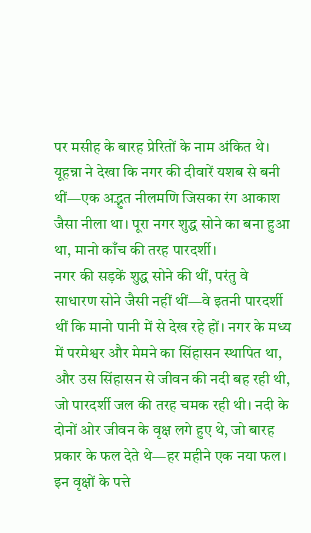पर मसीह के बारह प्रेरितों के नाम अंकित थे। यूहन्ना ने देखा कि नगर की दीवारें यशब से बनी थीं—एक अद्भुत नीलमणि जिसका रंग आकाश जैसा नीला था। पूरा नगर शुद्ध सोने का बना हुआ था, मानो काँच की तरह पारदर्शी।
नगर की सड़कें शुद्ध सोने की थीं, परंतु वे साधारण सोने जैसी नहीं थीं—वे इतनी पारदर्शी थीं कि मानो पानी में से देख रहे हों। नगर के मध्य में परमेश्वर और मेमने का सिंहासन स्थापित था, और उस सिंहासन से जीवन की नदी बह रही थी, जो पारदर्शी जल की तरह चमक रही थी। नदी के दोनों ओर जीवन के वृक्ष लगे हुए थे, जो बारह प्रकार के फल देते थे—हर महीने एक नया फल। इन वृक्षों के पत्ते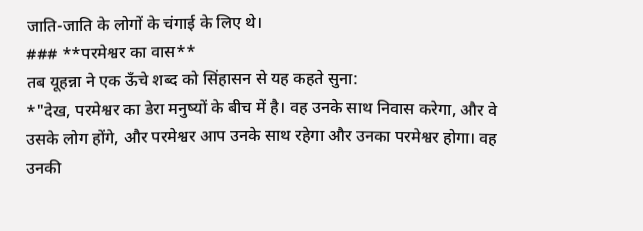जाति-जाति के लोगों के चंगाई के लिए थे।
### **परमेश्वर का वास**
तब यूहन्ना ने एक ऊँचे शब्द को सिंहासन से यह कहते सुना:
*"देख, परमेश्वर का डेरा मनुष्यों के बीच में है। वह उनके साथ निवास करेगा, और वे उसके लोग होंगे, और परमेश्वर आप उनके साथ रहेगा और उनका परमेश्वर होगा। वह उनकी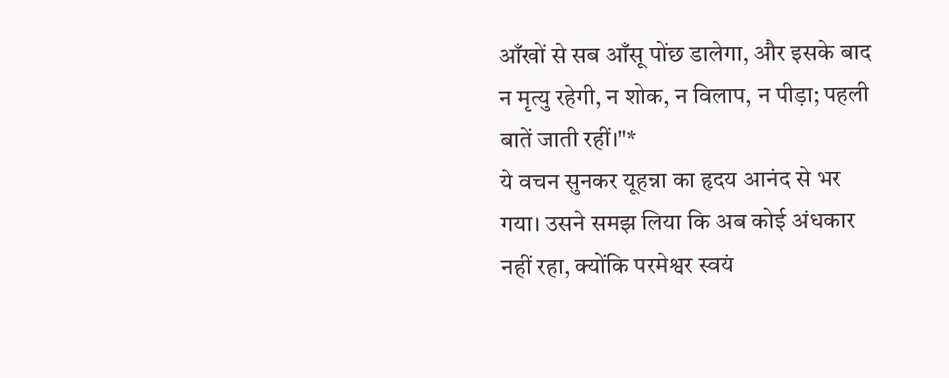आँखों से सब आँसू पोंछ डालेगा, और इसके बाद न मृत्यु रहेगी, न शोक, न विलाप, न पीड़ा; पहली बातें जाती रहीं।"*
ये वचन सुनकर यूहन्ना का हृदय आनंद से भर गया। उसने समझ लिया कि अब कोई अंधकार नहीं रहा, क्योंकि परमेश्वर स्वयं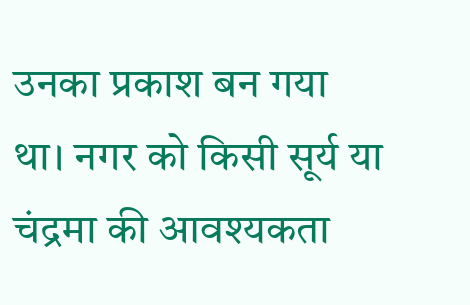उनका प्रकाश बन गया था। नगर को किसी सूर्य या चंद्रमा की आवश्यकता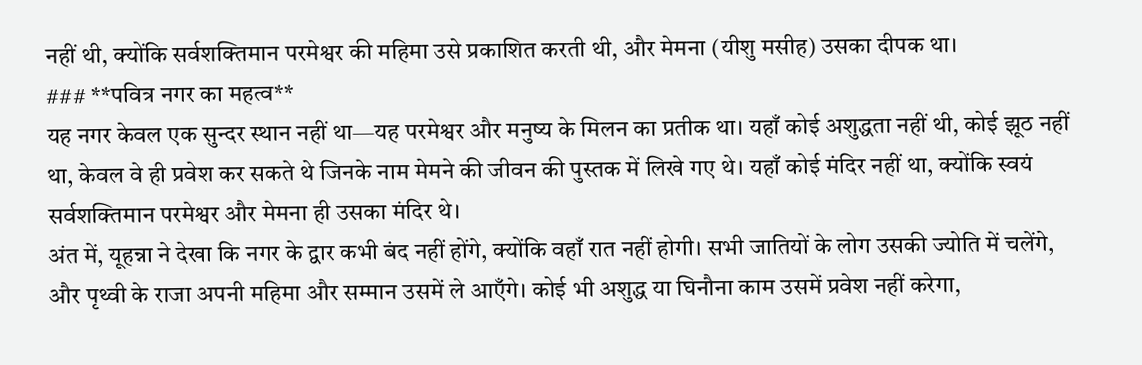नहीं थी, क्योंकि सर्वशक्तिमान परमेश्वर की महिमा उसे प्रकाशित करती थी, और मेमना (यीशु मसीह) उसका दीपक था।
### **पवित्र नगर का महत्व**
यह नगर केवल एक सुन्दर स्थान नहीं था—यह परमेश्वर और मनुष्य के मिलन का प्रतीक था। यहाँ कोई अशुद्धता नहीं थी, कोई झूठ नहीं था, केवल वे ही प्रवेश कर सकते थे जिनके नाम मेमने की जीवन की पुस्तक में लिखे गए थे। यहाँ कोई मंदिर नहीं था, क्योंकि स्वयं सर्वशक्तिमान परमेश्वर और मेमना ही उसका मंदिर थे।
अंत में, यूहन्ना ने देखा कि नगर के द्वार कभी बंद नहीं होंगे, क्योंकि वहाँ रात नहीं होगी। सभी जातियों के लोग उसकी ज्योति में चलेंगे, और पृथ्वी के राजा अपनी महिमा और सम्मान उसमें ले आएँगे। कोई भी अशुद्ध या घिनौना काम उसमें प्रवेश नहीं करेगा,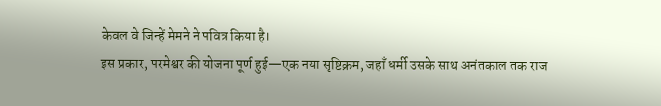केवल वे जिन्हें मेमने ने पवित्र किया है।
इस प्रकार, परमेश्वर की योजना पूर्ण हुई—एक नया सृष्टिक्रम, जहाँ धर्मी उसके साथ अनंतकाल तक राज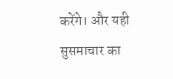करेंगे। और यही सुसमाचार का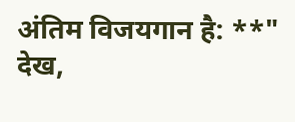अंतिम विजयगान है: **" देख,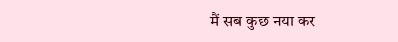मैं सब कुछ नया कर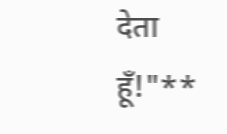देता हूँ!"**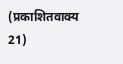(प्रकाशितवाक्य 21)